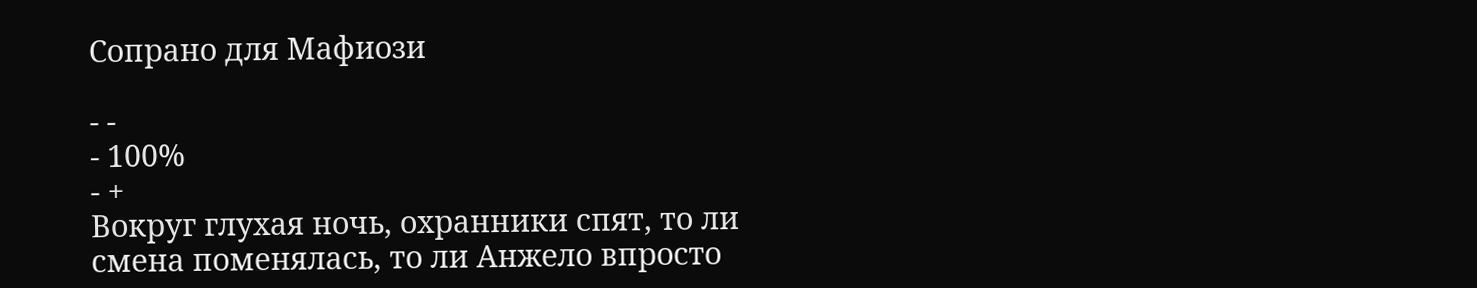Сопрано для Мафиози

- -
- 100%
- +
Вокруг глухая ночь, охранники спят, то ли смена поменялась, то ли Анжело впросто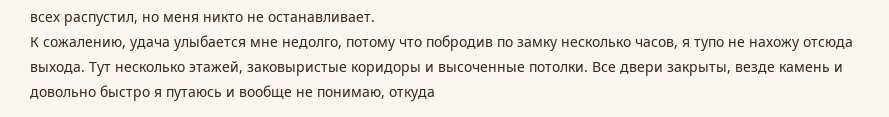всех распустил, но меня никто не останавливает.
К сожалению, удача улыбается мне недолго, потому что побродив по замку несколько часов, я тупо не нахожу отсюда выхода. Тут несколько этажей, заковыристые коридоры и высоченные потолки. Все двери закрыты, везде камень и довольно быстро я путаюсь и вообще не понимаю, откуда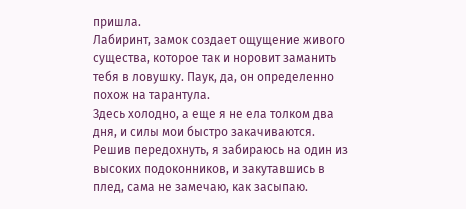пришла.
Лабиринт, замок создает ощущение живого существа, которое так и норовит заманить тебя в ловушку. Паук, да, он определенно похож на тарантула.
Здесь холодно, а еще я не ела толком два дня, и силы мои быстро закачиваются. Решив передохнуть, я забираюсь на один из высоких подоконников, и закутавшись в плед, сама не замечаю, как засыпаю.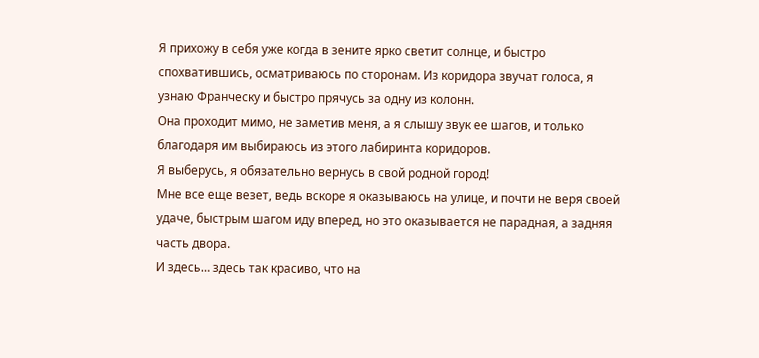Я прихожу в себя уже когда в зените ярко светит солнце, и быстро спохватившись, осматриваюсь по сторонам. Из коридора звучат голоса, я узнаю Франческу и быстро прячусь за одну из колонн.
Она проходит мимо, не заметив меня, а я слышу звук ее шагов, и только благодаря им выбираюсь из этого лабиринта коридоров.
Я выберусь, я обязательно вернусь в свой родной город!
Мне все еще везет, ведь вскоре я оказываюсь на улице, и почти не веря своей удаче, быстрым шагом иду вперед, но это оказывается не парадная, а задняя часть двора.
И здесь… здесь так красиво, что на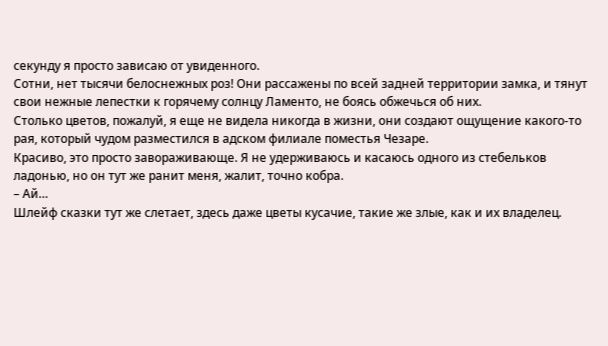секунду я просто зависаю от увиденного.
Сотни, нет тысячи белоснежных роз! Они рассажены по всей задней территории замка, и тянут свои нежные лепестки к горячему солнцу Ламенто, не боясь обжечься об них.
Столько цветов, пожалуй, я еще не видела никогда в жизни, они создают ощущение какого-то рая, который чудом разместился в адском филиале поместья Чезаре.
Красиво, это просто завораживающе. Я не удерживаюсь и касаюсь одного из стебельков ладонью, но он тут же ранит меня, жалит, точно кобра.
– Ай…
Шлейф сказки тут же слетает, здесь даже цветы кусачие, такие же злые, как и их владелец.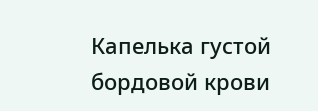Капелька густой бордовой крови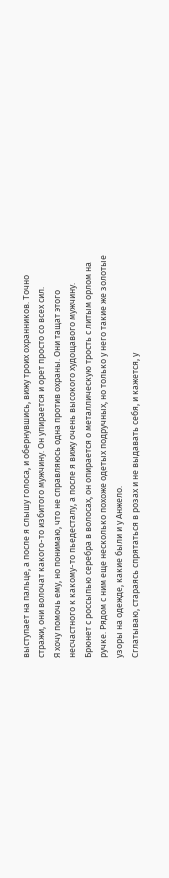выступает на пальце, а после я слышу голоса, и обернувшись, вижу троих охранников. Точно стражи, они волочат какого-то избитого мужчину. Он упирается и орет просто со всех сил.
Я хочу помочь ему, но понимаю, что не справляюсь одна против охраны. Они тащат этого несчастного к какому-то пьедесталу, а после я вижу очень высокого худощавого мужчину.
Брюнет с россыпью серебра в волосах, он опирается о металлическую трость с литым орлом на ручке. Рядом с ним еще несколько похоже одетых подручных, но только у него такие же золотые узоры на одежде, какие были и у Анжело.
Сглатываю, стараясь спрятаться в розах и не выдавать себя, и кажется, у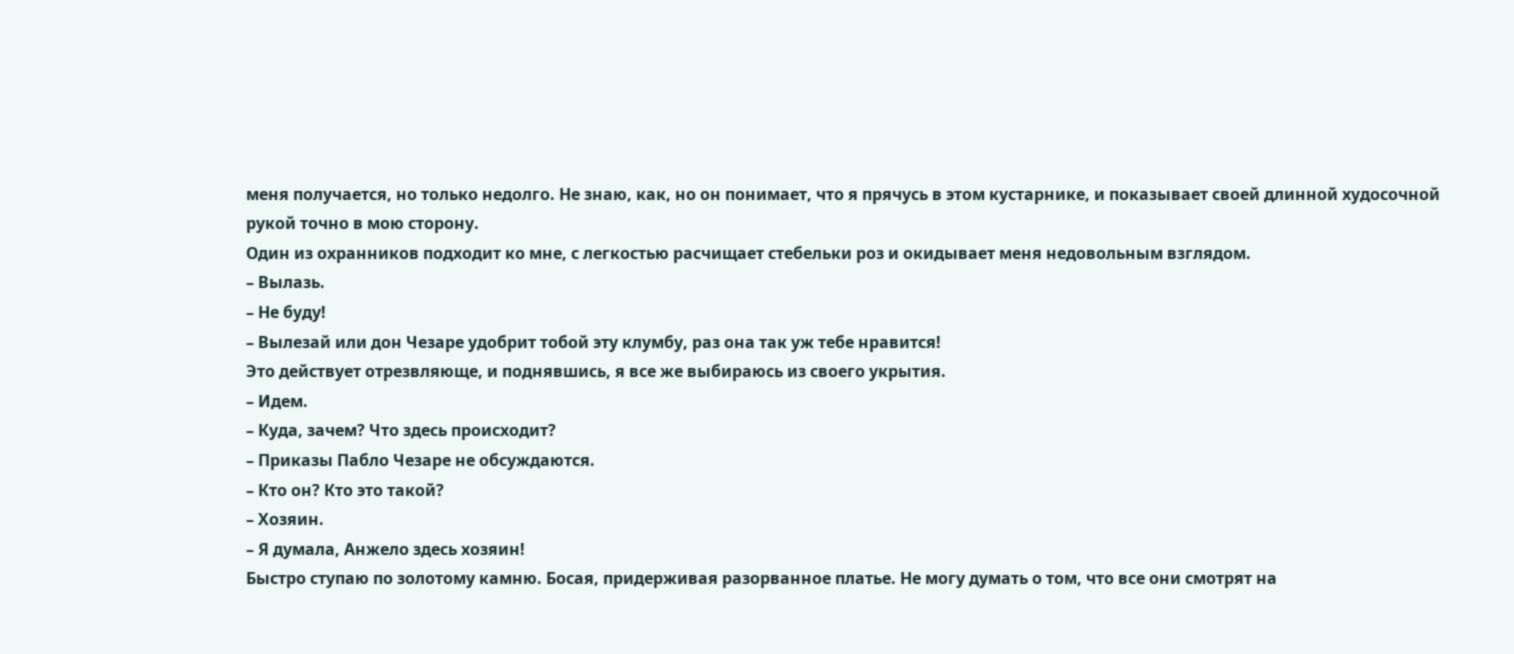меня получается, но только недолго. Не знаю, как, но он понимает, что я прячусь в этом кустарнике, и показывает своей длинной худосочной рукой точно в мою сторону.
Один из охранников подходит ко мне, с легкостью расчищает стебельки роз и окидывает меня недовольным взглядом.
– Вылазь.
– Не буду!
– Вылезай или дон Чезаре удобрит тобой эту клумбу, раз она так уж тебе нравится!
Это действует отрезвляюще, и поднявшись, я все же выбираюсь из своего укрытия.
– Идем.
– Куда, зачем? Что здесь происходит?
– Приказы Пабло Чезаре не обсуждаются.
– Кто он? Кто это такой?
– Хозяин.
– Я думала, Анжело здесь хозяин!
Быстро ступаю по золотому камню. Босая, придерживая разорванное платье. Не могу думать о том, что все они смотрят на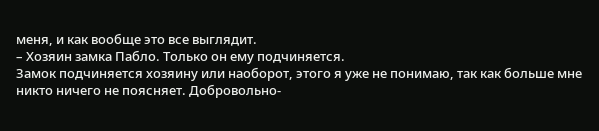меня, и как вообще это все выглядит.
– Хозяин замка Пабло. Только он ему подчиняется.
Замок подчиняется хозяину или наоборот, этого я уже не понимаю, так как больше мне никто ничего не поясняет. Добровольно-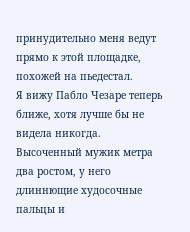принудительно меня ведут прямо к этой площадке, похожей на пьедестал.
Я вижу Пабло Чезаре теперь ближе, хотя лучше бы не видела никогда. Высоченный мужик метра два ростом, у него длиннющие худосочные пальцы и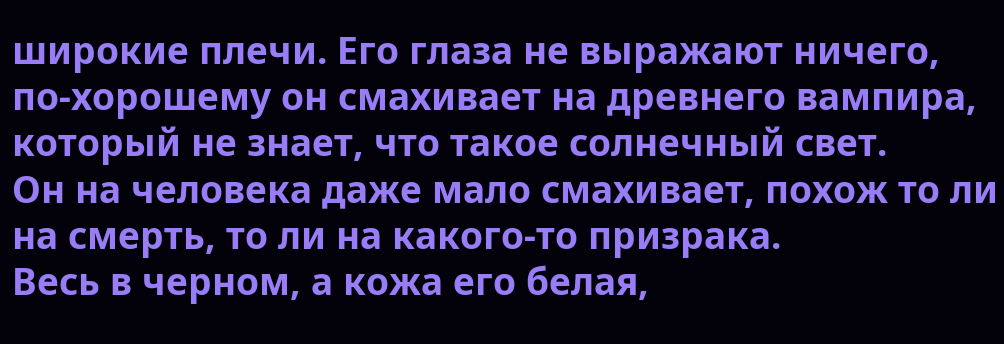широкие плечи. Его глаза не выражают ничего, по-хорошему он смахивает на древнего вампира, который не знает, что такое солнечный свет.
Он на человека даже мало смахивает, похож то ли на смерть, то ли на какого-то призрака.
Весь в черном, а кожа его белая,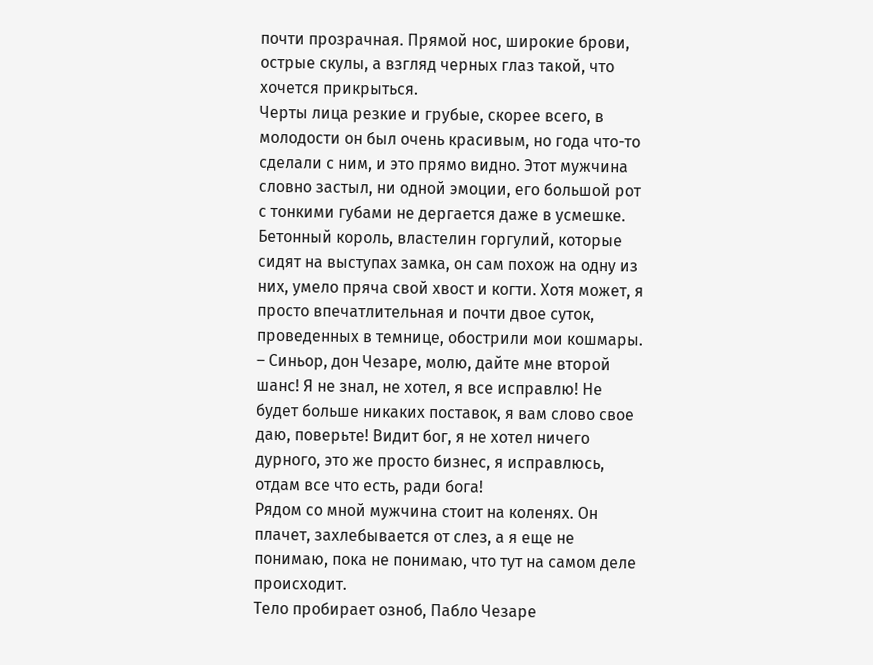почти прозрачная. Прямой нос, широкие брови, острые скулы, а взгляд черных глаз такой, что хочется прикрыться.
Черты лица резкие и грубые, скорее всего, в молодости он был очень красивым, но года что-то сделали с ним, и это прямо видно. Этот мужчина словно застыл, ни одной эмоции, его большой рот с тонкими губами не дергается даже в усмешке.
Бетонный король, властелин горгулий, которые сидят на выступах замка, он сам похож на одну из них, умело пряча свой хвост и когти. Хотя может, я просто впечатлительная и почти двое суток, проведенных в темнице, обострили мои кошмары.
– Синьор, дон Чезаре, молю, дайте мне второй шанс! Я не знал, не хотел, я все исправлю! Не будет больше никаких поставок, я вам слово свое даю, поверьте! Видит бог, я не хотел ничего дурного, это же просто бизнес, я исправлюсь, отдам все что есть, ради бога!
Рядом со мной мужчина стоит на коленях. Он плачет, захлебывается от слез, а я еще не понимаю, пока не понимаю, что тут на самом деле происходит.
Тело пробирает озноб, Пабло Чезаре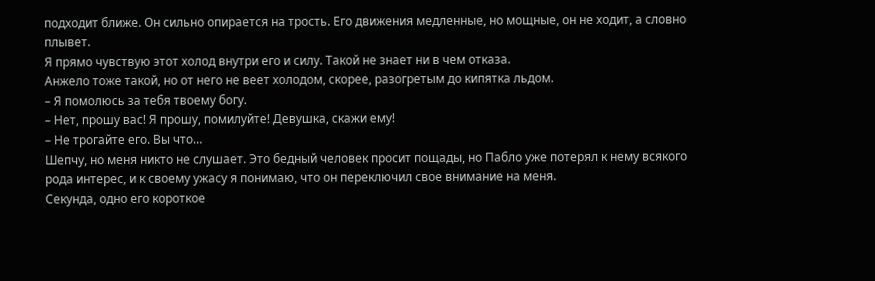подходит ближе. Он сильно опирается на трость. Его движения медленные, но мощные, он не ходит, а словно плывет.
Я прямо чувствую этот холод внутри его и силу. Такой не знает ни в чем отказа.
Анжело тоже такой, но от него не веет холодом, скорее, разогретым до кипятка льдом.
– Я помолюсь за тебя твоему богу.
– Нет, прошу вас! Я прошу, помилуйте! Девушка, скажи ему!
– Не трогайте его. Вы что…
Шепчу, но меня никто не слушает. Это бедный человек просит пощады, но Пабло уже потерял к нему всякого рода интерес, и к своему ужасу я понимаю, что он переключил свое внимание на меня.
Секунда, одно его короткое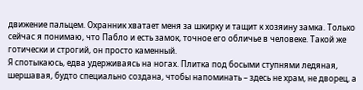движение пальцем. Охранник хватает меня за шкирку и тащит к хозяину замка. Только сейчас я понимаю, что Пабло и есть замок, точное его обличье в человеке. Такой же готически и строгий, он просто каменный.
Я спотыкаюсь, едва удерживаясь на ногах. Плитка под босыми ступнями ледяная, шершавая, будто специально создана, чтобы напоминать – здесь не храм, не дворец, а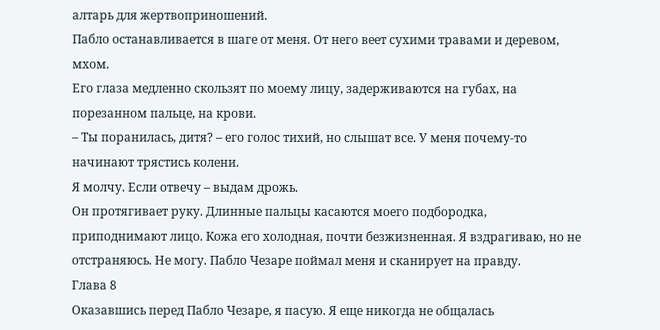алтарь для жертвоприношений.
Пабло останавливается в шаге от меня. От него веет сухими травами и деревом, мхом.
Его глаза медленно скользят по моему лицу, задерживаются на губах, на порезанном пальце, на крови.
– Ты поранилась, дитя? – его голос тихий, но слышат все. У меня почему-то начинают трястись колени.
Я молчу. Если отвечу – выдам дрожь.
Он протягивает руку. Длинные пальцы касаются моего подбородка, приподнимают лицо. Кожа его холодная, почти безжизненная. Я вздрагиваю, но не отстраняюсь. Не могу. Пабло Чезаре поймал меня и сканирует на правду.
Глава 8
Оказавшись перед Пабло Чезаре, я пасую. Я еще никогда не общалась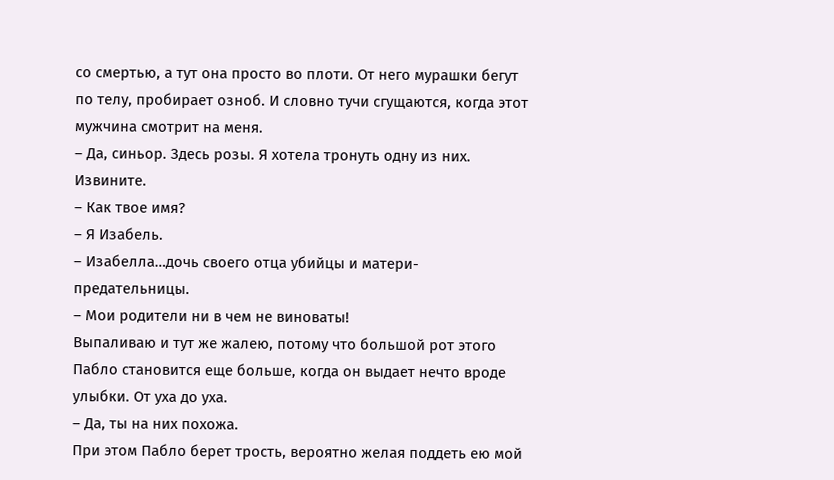со смертью, а тут она просто во плоти. От него мурашки бегут по телу, пробирает озноб. И словно тучи сгущаются, когда этот мужчина смотрит на меня.
– Да, синьор. Здесь розы. Я хотела тронуть одну из них. Извините.
– Как твое имя?
– Я Изабель.
– Изабелла…дочь своего отца убийцы и матери-предательницы.
– Мои родители ни в чем не виноваты!
Выпаливаю и тут же жалею, потому что большой рот этого Пабло становится еще больше, когда он выдает нечто вроде улыбки. От уха до уха.
– Да, ты на них похожа.
При этом Пабло берет трость, вероятно желая поддеть ею мой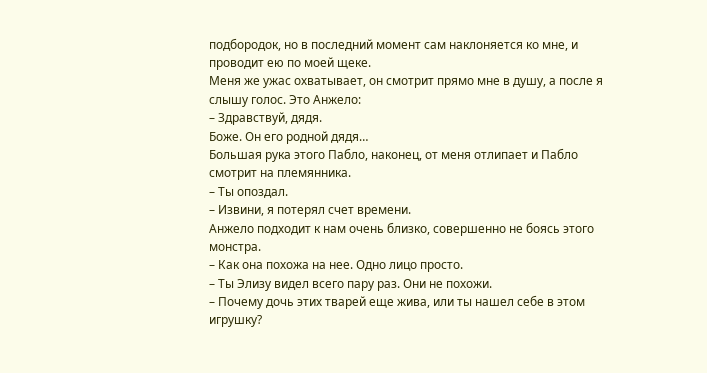подбородок, но в последний момент сам наклоняется ко мне, и проводит ею по моей щеке.
Меня же ужас охватывает, он смотрит прямо мне в душу, а после я слышу голос. Это Анжело:
– Здравствуй, дядя.
Боже. Он его родной дядя…
Большая рука этого Пабло, наконец, от меня отлипает и Пабло смотрит на племянника.
– Ты опоздал.
– Извини, я потерял счет времени.
Анжело подходит к нам очень близко, совершенно не боясь этого монстра.
– Как она похожа на нее. Одно лицо просто.
– Ты Элизу видел всего пару раз. Они не похожи.
– Почему дочь этих тварей еще жива, или ты нашел себе в этом игрушку?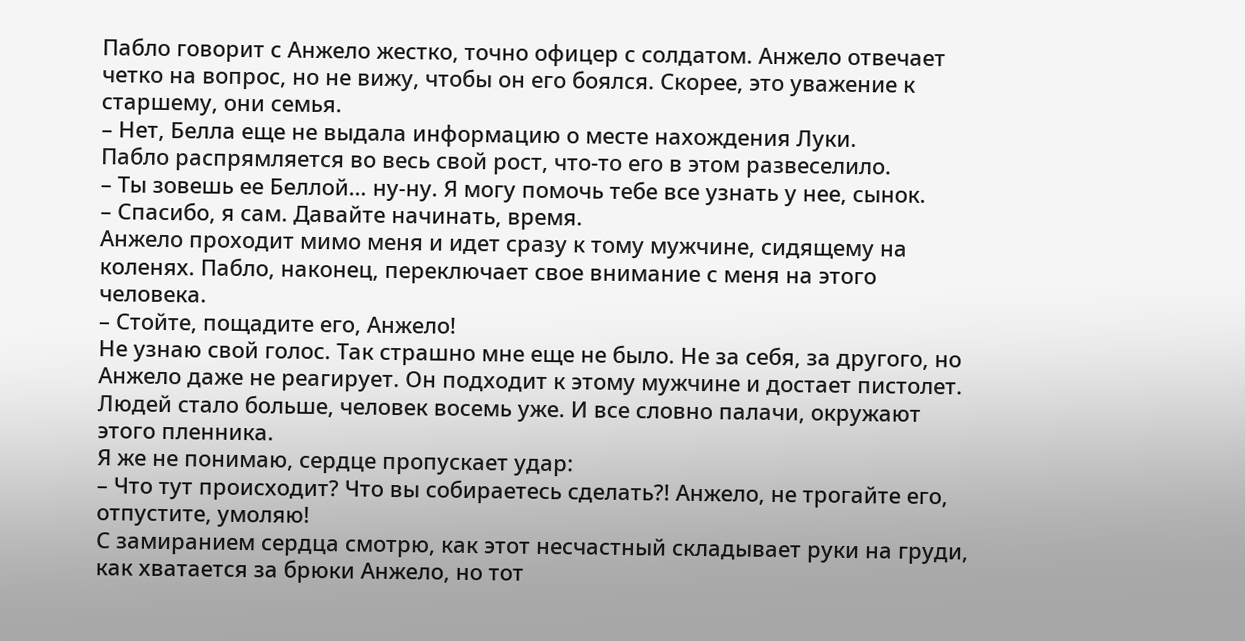Пабло говорит с Анжело жестко, точно офицер с солдатом. Анжело отвечает четко на вопрос, но не вижу, чтобы он его боялся. Скорее, это уважение к старшему, они семья.
– Нет, Белла еще не выдала информацию о месте нахождения Луки.
Пабло распрямляется во весь свой рост, что-то его в этом развеселило.
– Ты зовешь ее Беллой… ну-ну. Я могу помочь тебе все узнать у нее, сынок.
– Спасибо, я сам. Давайте начинать, время.
Анжело проходит мимо меня и идет сразу к тому мужчине, сидящему на коленях. Пабло, наконец, переключает свое внимание с меня на этого человека.
– Стойте, пощадите его, Анжело!
Не узнаю свой голос. Так страшно мне еще не было. Не за себя, за другого, но Анжело даже не реагирует. Он подходит к этому мужчине и достает пистолет.
Людей стало больше, человек восемь уже. И все словно палачи, окружают этого пленника.
Я же не понимаю, сердце пропускает удар:
– Что тут происходит? Что вы собираетесь сделать?! Анжело, не трогайте его, отпустите, умоляю!
С замиранием сердца смотрю, как этот несчастный складывает руки на груди, как хватается за брюки Анжело, но тот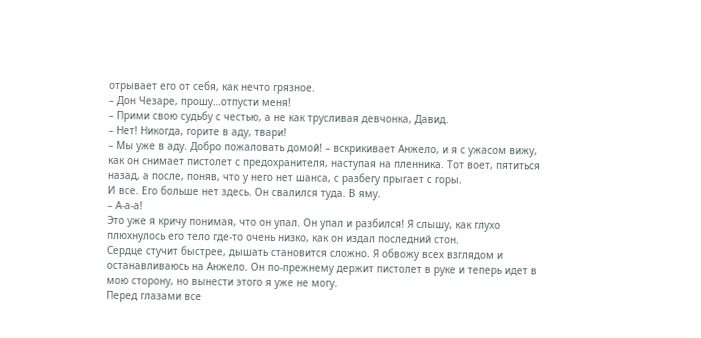отрывает его от себя, как нечто грязное.
– Дон Чезаре, прошу…отпусти меня!
– Прими свою судьбу с честью, а не как трусливая девчонка, Давид.
– Нет! Никогда, горите в аду, твари!
– Мы уже в аду. Добро пожаловать домой! – вскрикивает Анжело, и я с ужасом вижу, как он снимает пистолет с предохранителя, наступая на пленника. Тот воет, пятиться назад, а после, поняв, что у него нет шанса, с разбегу прыгает с горы.
И все. Его больше нет здесь. Он свалился туда. В яму.
– А-а-а!
Это уже я кричу понимая, что он упал. Он упал и разбился! Я слышу, как глухо плюхнулось его тело где-то очень низко, как он издал последний стон.
Сердце стучит быстрее, дышать становится сложно. Я обвожу всех взглядом и останавливаюсь на Анжело. Он по-прежнему держит пистолет в руке и теперь идет в мою сторону, но вынести этого я уже не могу.
Перед глазами все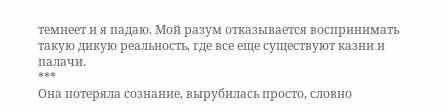темнеет и я падаю. Мой разум отказывается воспринимать такую дикую реальность, где все еще существуют казни и палачи.
***
Она потеряла сознание, вырубилась просто, словно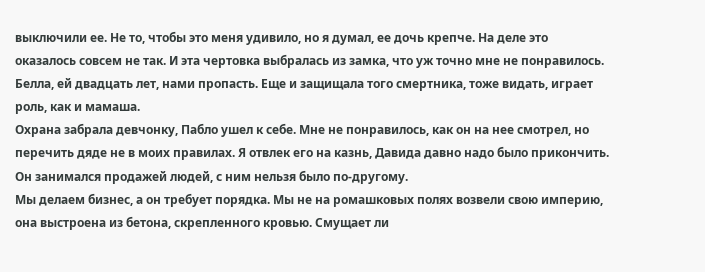выключили ее. Не то, чтобы это меня удивило, но я думал, ее дочь крепче. На деле это оказалось совсем не так. И эта чертовка выбралась из замка, что уж точно мне не понравилось.
Белла, ей двадцать лет, нами пропасть. Еще и защищала того смертника, тоже видать, играет роль, как и мамаша.
Охрана забрала девчонку, Пабло ушел к себе. Мне не понравилось, как он на нее смотрел, но перечить дяде не в моих правилах. Я отвлек его на казнь, Давида давно надо было прикончить. Он занимался продажей людей, с ним нельзя было по-другому.
Мы делаем бизнес, а он требует порядка. Мы не на ромашковых полях возвели свою империю, она выстроена из бетона, скрепленного кровью. Смущает ли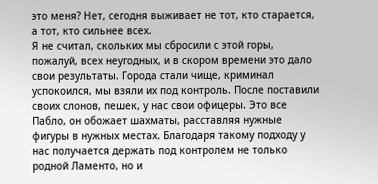это меня? Нет, сегодня выживает не тот, кто старается, а тот, кто сильнее всех.
Я не считал, скольких мы сбросили с этой горы, пожалуй, всех неугодных, и в скором времени это дало свои результаты. Города стали чище, криминал успокоился, мы взяли их под контроль. После поставили своих слонов, пешек, у нас свои офицеры. Это все Пабло, он обожает шахматы, расставляя нужные фигуры в нужных местах. Благодаря такому подходу у нас получается держать под контролем не только родной Ламенто, но и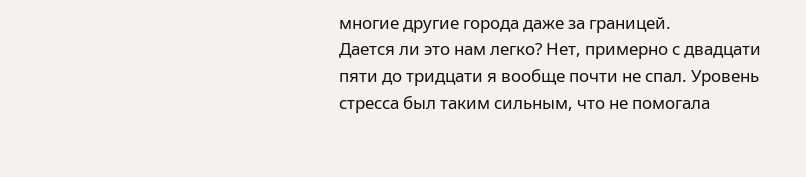многие другие города даже за границей.
Дается ли это нам легко? Нет, примерно с двадцати пяти до тридцати я вообще почти не спал. Уровень стресса был таким сильным, что не помогала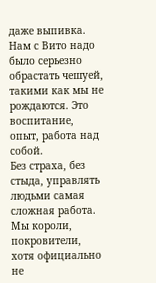даже выпивка. Нам с Вито надо было серьезно обрастать чешуей, такими как мы не рождаются. Это воспитание, опыт, работа над собой.
Без страха, без стыда, управлять людьми самая сложная работа.
Мы короли, покровители, хотя официально не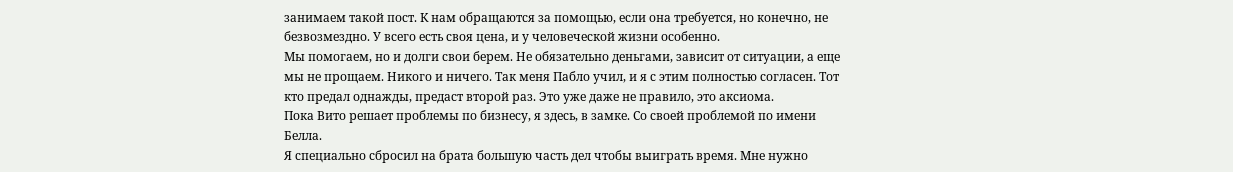занимаем такой пост. К нам обращаются за помощью, если она требуется, но конечно, не безвозмездно. У всего есть своя цена, и у человеческой жизни особенно.
Мы помогаем, но и долги свои берем. Не обязательно деньгами, зависит от ситуации, а еще мы не прощаем. Никого и ничего. Так меня Пабло учил, и я с этим полностью согласен. Тот кто предал однажды, предаст второй раз. Это уже даже не правило, это аксиома.
Пока Вито решает проблемы по бизнесу, я здесь, в замке. Со своей проблемой по имени Белла.
Я специально сбросил на брата большую часть дел чтобы выиграть время. Мне нужно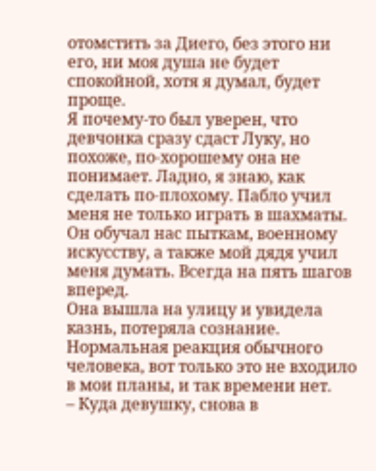отомстить за Диего, без этого ни его, ни моя душа не будет спокойной, хотя я думал, будет проще.
Я почему-то был уверен, что девчонка сразу сдаст Луку, но похоже, по-хорошему она не понимает. Ладно, я знаю, как сделать по-плохому. Пабло учил меня не только играть в шахматы. Он обучал нас пыткам, военному искусству, а также мой дядя учил меня думать. Всегда на пять шагов вперед.
Она вышла на улицу и увидела казнь, потеряла сознание. Нормальная реакция обычного человека, вот только это не входило в мои планы, и так времени нет.
– Куда девушку, снова в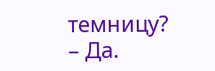темницу?
– Да.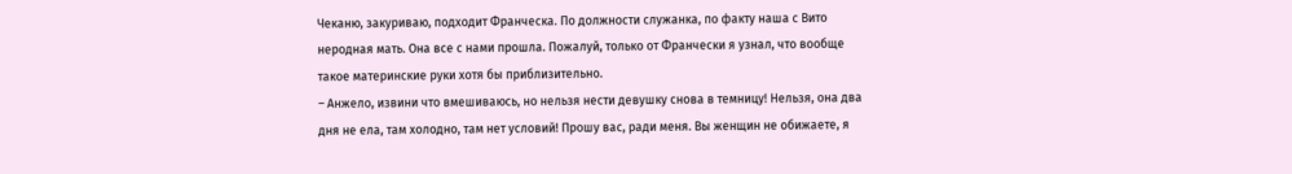Чеканю, закуриваю, подходит Франческа. По должности служанка, по факту наша с Вито неродная мать. Она все с нами прошла. Пожалуй, только от Франчески я узнал, что вообще такое материнские руки хотя бы приблизительно.
– Анжело, извини что вмешиваюсь, но нельзя нести девушку снова в темницу! Нельзя, она два дня не ела, там холодно, там нет условий! Прошу вас, ради меня. Вы женщин не обижаете, я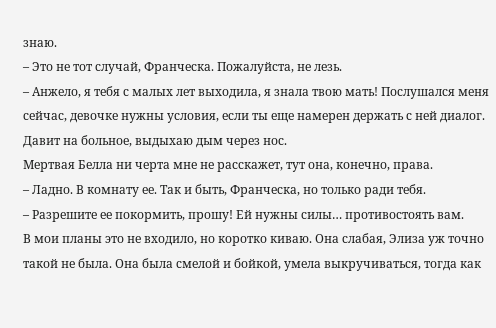знаю.
– Это не тот случай, Франческа. Пожалуйста, не лезь.
– Анжело, я тебя с малых лет выходила, я знала твою мать! Послушался меня сейчас, девочке нужны условия, если ты еще намерен держать с ней диалог.
Давит на больное, выдыхаю дым через нос.
Мертвая Белла ни черта мне не расскажет, тут она, конечно, права.
– Ладно. В комнату ее. Так и быть, Франческа, но только ради тебя.
– Разрешите ее покормить, прошу! Ей нужны силы… противостоять вам.
В мои планы это не входило, но коротко киваю. Она слабая, Элиза уж точно такой не была. Она была смелой и бойкой, умела выкручиваться, тогда как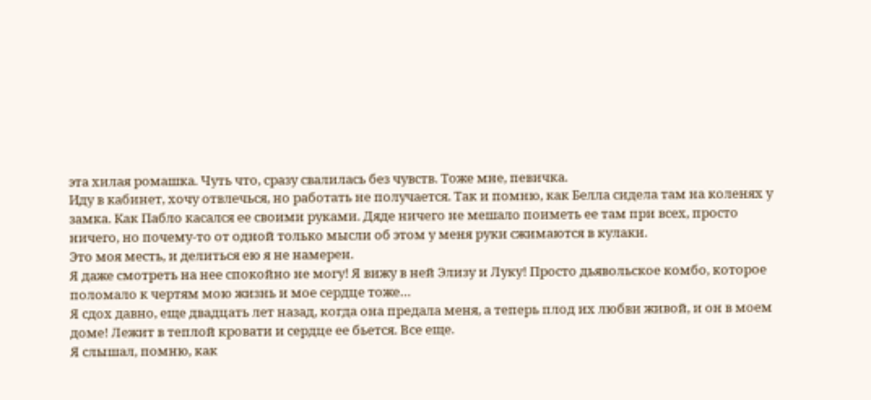эта хилая ромашка. Чуть что, сразу свалилась без чувств. Тоже мне, певичка.
Иду в кабинет, хочу отвлечься, но работать не получается. Так и помню, как Белла сидела там на коленях у замка. Как Пабло касался ее своими руками. Дяде ничего не мешало поиметь ее там при всех, просто ничего, но почему-то от одной только мысли об этом у меня руки сжимаются в кулаки.
Это моя месть, и делиться ею я не намерен.
Я даже смотреть на нее спокойно не могу! Я вижу в ней Элизу и Луку! Просто дьявольское комбо, которое поломало к чертям мою жизнь и мое сердце тоже…
Я сдох давно, еще двадцать лет назад, когда она предала меня, а теперь плод их любви живой, и он в моем доме! Лежит в теплой кровати и сердце ее бьется. Все еще.
Я слышал, помню, как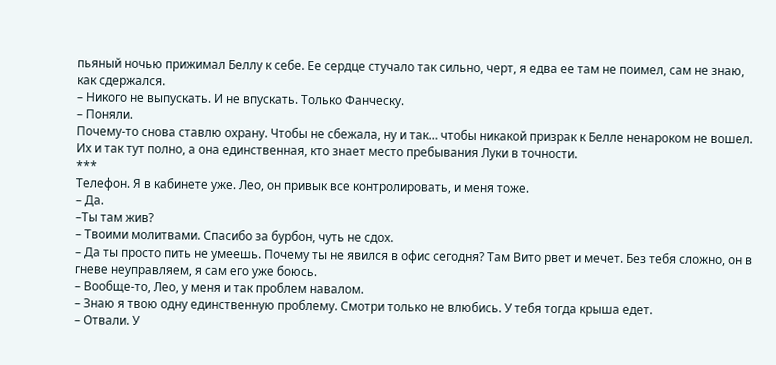пьяный ночью прижимал Беллу к себе. Ее сердце стучало так сильно, черт, я едва ее там не поимел, сам не знаю, как сдержался.
– Никого не выпускать. И не впускать. Только Фанческу.
– Поняли.
Почему-то снова ставлю охрану. Чтобы не сбежала, ну и так… чтобы никакой призрак к Белле ненароком не вошел. Их и так тут полно, а она единственная, кто знает место пребывания Луки в точности.
***
Телефон. Я в кабинете уже. Лео, он привык все контролировать, и меня тоже.
– Да.
–Ты там жив?
– Твоими молитвами. Спасибо за бурбон, чуть не сдох.
– Да ты просто пить не умеешь. Почему ты не явился в офис сегодня? Там Вито рвет и мечет. Без тебя сложно, он в гневе неуправляем, я сам его уже боюсь.
– Вообще-то, Лео, у меня и так проблем навалом.
– Знаю я твою одну единственную проблему. Смотри только не влюбись. У тебя тогда крыша едет.
– Отвали. У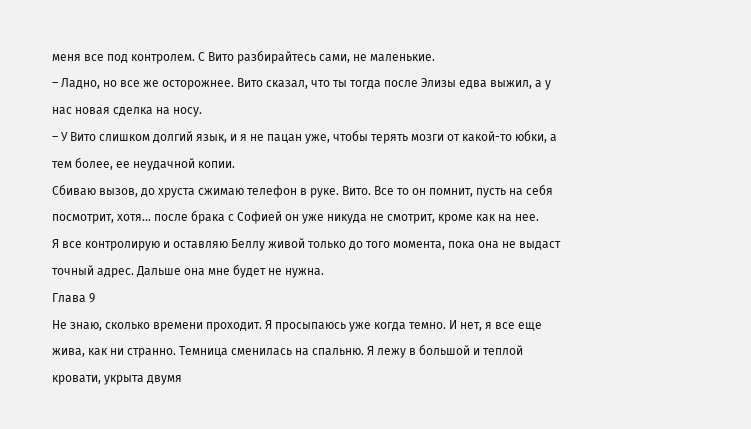меня все под контролем. С Вито разбирайтесь сами, не маленькие.
– Ладно, но все же осторожнее. Вито сказал, что ты тогда после Элизы едва выжил, а у нас новая сделка на носу.
– У Вито слишком долгий язык, и я не пацан уже, чтобы терять мозги от какой-то юбки, а тем более, ее неудачной копии.
Сбиваю вызов, до хруста сжимаю телефон в руке. Вито. Все то он помнит, пусть на себя посмотрит, хотя… после брака с Софией он уже никуда не смотрит, кроме как на нее.
Я все контролирую и оставляю Беллу живой только до того момента, пока она не выдаст точный адрес. Дальше она мне будет не нужна.
Глава 9
Не знаю, сколько времени проходит. Я просыпаюсь уже когда темно. И нет, я все еще жива, как ни странно. Темница сменилась на спальню. Я лежу в большой и теплой кровати, укрыта двумя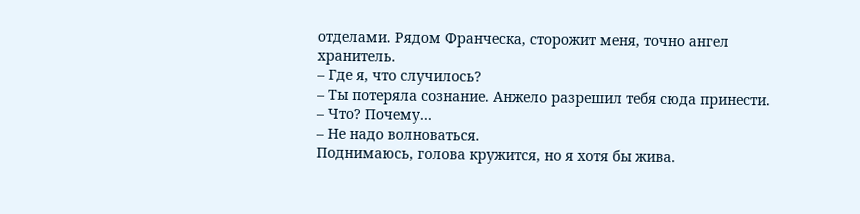отделами. Рядом Франческа, сторожит меня, точно ангел хранитель.
– Где я, что случилось?
– Ты потеряла сознание. Анжело разрешил тебя сюда принести.
– Что? Почему…
– Не надо волноваться.
Поднимаюсь, голова кружится, но я хотя бы жива.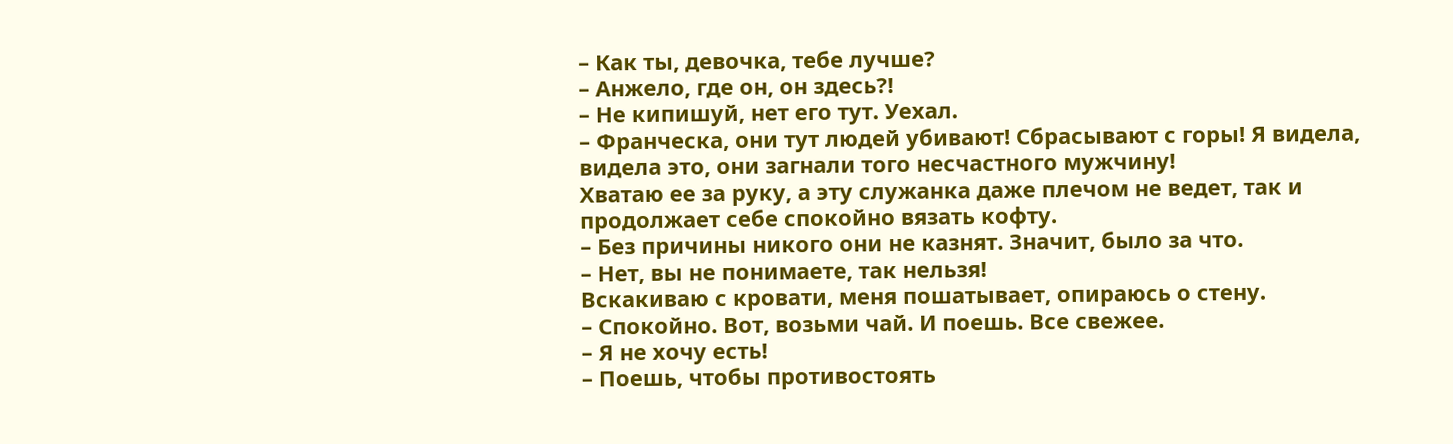– Как ты, девочка, тебе лучше?
– Анжело, где он, он здесь?!
– Не кипишуй, нет его тут. Уехал.
– Франческа, они тут людей убивают! Сбрасывают с горы! Я видела, видела это, они загнали того несчастного мужчину!
Хватаю ее за руку, а эту служанка даже плечом не ведет, так и продолжает себе спокойно вязать кофту.
– Без причины никого они не казнят. Значит, было за что.
– Нет, вы не понимаете, так нельзя!
Вскакиваю с кровати, меня пошатывает, опираюсь о стену.
– Спокойно. Вот, возьми чай. И поешь. Все свежее.
– Я не хочу есть!
– Поешь, чтобы противостоять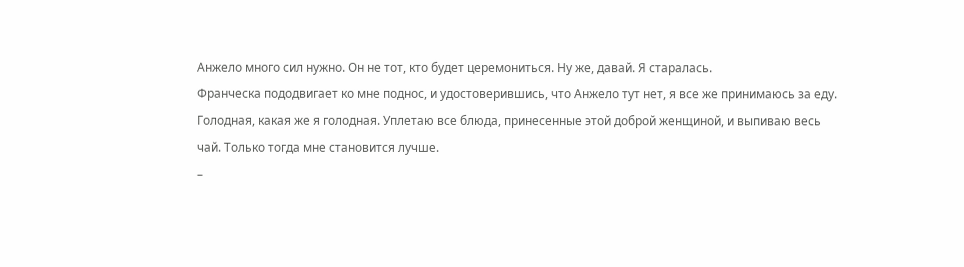Анжело много сил нужно. Он не тот, кто будет церемониться. Ну же, давай. Я старалась.
Франческа пододвигает ко мне поднос, и удостоверившись, что Анжело тут нет, я все же принимаюсь за еду. Голодная, какая же я голодная. Уплетаю все блюда, принесенные этой доброй женщиной, и выпиваю весь чай. Только тогда мне становится лучше.
–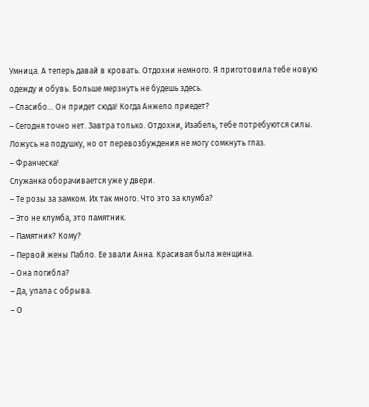Умница. А теперь давай в кровать. Отдохни немного. Я приготовила тебе новую одежду и обувь. Больше мерзнуть не будешь здесь.
– Спасибо… Он придет сюда! Когда Анжело приедет?
– Сегодня точно нет. Завтра только. Отдохни, Изабель, тебе потребуются силы.
Ложусь на подушку, но от перевозбуждения не могу сомкнуть глаз.
– Франческа!
Служанка оборачивается уже у двери.
– Те розы за замком. Их так много. Что это за клумба?
– Это не клумба, это памятник.
– Памятник? Кому?
– Первой жены Пабло. Ее звали Анна. Красивая была женщина.
– Она погибла?
– Да, упала с обрыва.
– О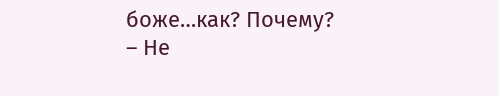боже…как? Почему?
– Не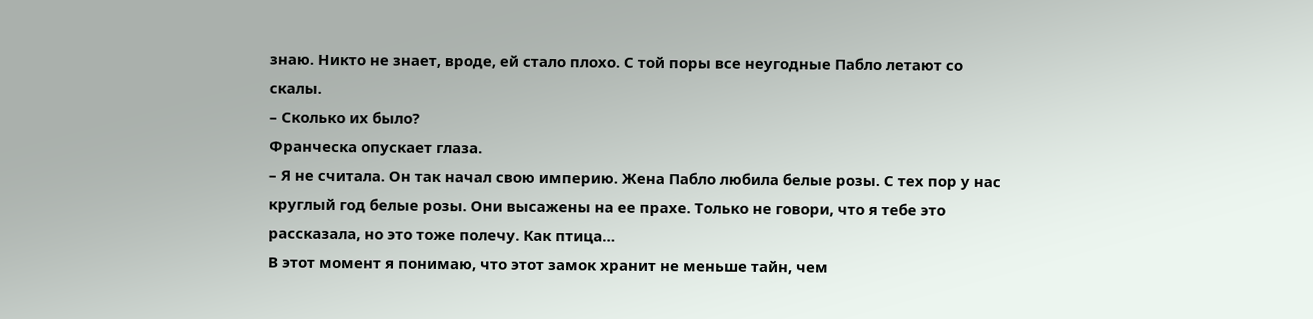знаю. Никто не знает, вроде, ей стало плохо. С той поры все неугодные Пабло летают со скалы.
– Сколько их было?
Франческа опускает глаза.
– Я не считала. Он так начал свою империю. Жена Пабло любила белые розы. С тех пор у нас круглый год белые розы. Они высажены на ее прахе. Только не говори, что я тебе это рассказала, но это тоже полечу. Как птица…
В этот момент я понимаю, что этот замок хранит не меньше тайн, чем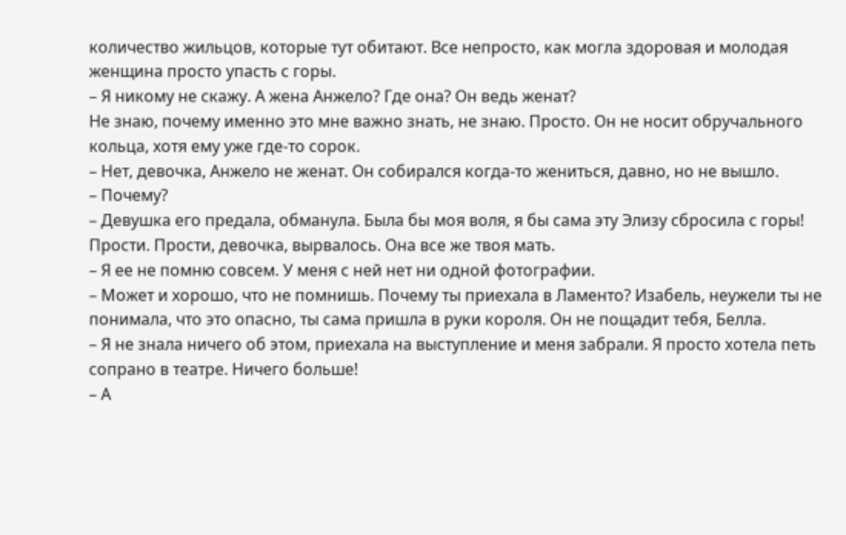количество жильцов, которые тут обитают. Все непросто, как могла здоровая и молодая женщина просто упасть с горы.
– Я никому не скажу. А жена Анжело? Где она? Он ведь женат?
Не знаю, почему именно это мне важно знать, не знаю. Просто. Он не носит обручального кольца, хотя ему уже где-то сорок.
– Нет, девочка, Анжело не женат. Он собирался когда-то жениться, давно, но не вышло.
– Почему?
– Девушка его предала, обманула. Была бы моя воля, я бы сама эту Элизу сбросила с горы! Прости. Прости, девочка, вырвалось. Она все же твоя мать.
– Я ее не помню совсем. У меня с ней нет ни одной фотографии.
– Может и хорошо, что не помнишь. Почему ты приехала в Ламенто? Изабель, неужели ты не понимала, что это опасно, ты сама пришла в руки короля. Он не пощадит тебя, Белла.
– Я не знала ничего об этом, приехала на выступление и меня забрали. Я просто хотела петь сопрано в театре. Ничего больше!
– А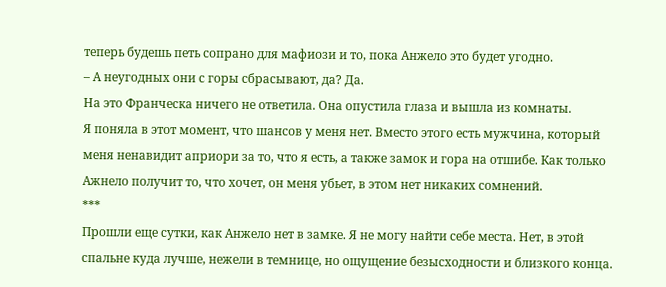теперь будешь петь сопрано для мафиози и то, пока Анжело это будет угодно.
– А неугодных они с горы сбрасывают, да? Да.
На это Франческа ничего не ответила. Она опустила глаза и вышла из комнаты.
Я поняла в этот момент, что шансов у меня нет. Вместо этого есть мужчина, который меня ненавидит априори за то, что я есть, а также замок и гора на отшибе. Как только Ажнело получит то, что хочет, он меня убьет, в этом нет никаких сомнений.
***
Прошли еще сутки, как Анжело нет в замке. Я не могу найти себе места. Нет, в этой спальне куда лучше, нежели в темнице, но ощущение безысходности и близкого конца.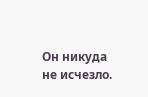Он никуда не исчезло.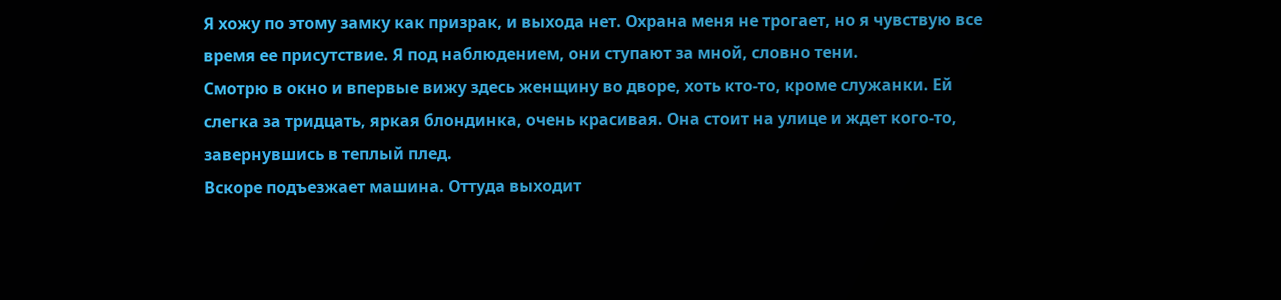Я хожу по этому замку как призрак, и выхода нет. Охрана меня не трогает, но я чувствую все время ее присутствие. Я под наблюдением, они ступают за мной, словно тени.
Смотрю в окно и впервые вижу здесь женщину во дворе, хоть кто-то, кроме служанки. Ей слегка за тридцать, яркая блондинка, очень красивая. Она стоит на улице и ждет кого-то, завернувшись в теплый плед.
Вскоре подъезжает машина. Оттуда выходит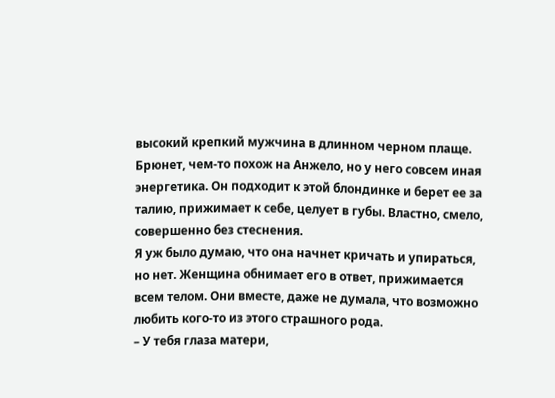высокий крепкий мужчина в длинном черном плаще. Брюнет, чем-то похож на Анжело, но у него совсем иная энергетика. Он подходит к этой блондинке и берет ее за талию, прижимает к себе, целует в губы. Властно, смело, совершенно без стеснения.
Я уж было думаю, что она начнет кричать и упираться, но нет. Женщина обнимает его в ответ, прижимается всем телом. Они вместе, даже не думала, что возможно любить кого-то из этого страшного рода.
– У тебя глаза матери,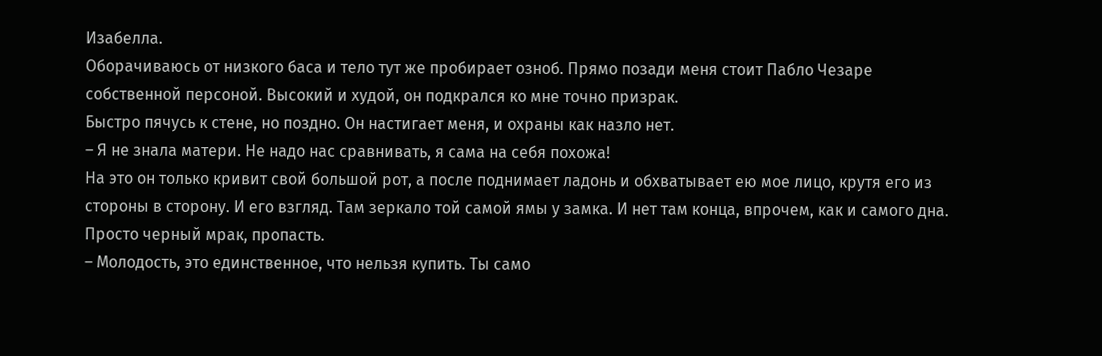Изабелла.
Оборачиваюсь от низкого баса и тело тут же пробирает озноб. Прямо позади меня стоит Пабло Чезаре собственной персоной. Высокий и худой, он подкрался ко мне точно призрак.
Быстро пячусь к стене, но поздно. Он настигает меня, и охраны как назло нет.
– Я не знала матери. Не надо нас сравнивать, я сама на себя похожа!
На это он только кривит свой большой рот, а после поднимает ладонь и обхватывает ею мое лицо, крутя его из стороны в сторону. И его взгляд. Там зеркало той самой ямы у замка. И нет там конца, впрочем, как и самого дна. Просто черный мрак, пропасть.
– Молодость, это единственное, что нельзя купить. Ты само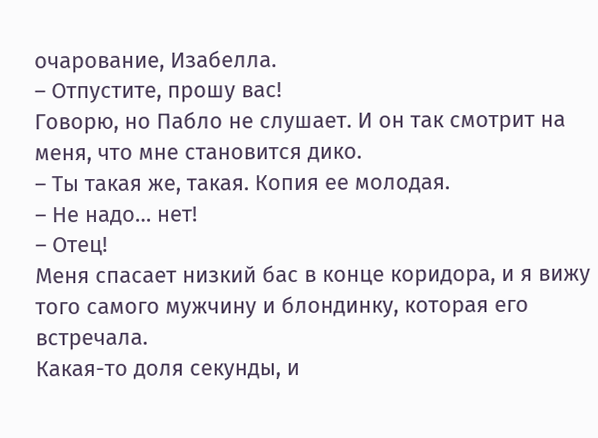очарование, Изабелла.
– Отпустите, прошу вас!
Говорю, но Пабло не слушает. И он так смотрит на меня, что мне становится дико.
– Ты такая же, такая. Копия ее молодая.
– Не надо… нет!
– Отец!
Меня спасает низкий бас в конце коридора, и я вижу того самого мужчину и блондинку, которая его встречала.
Какая-то доля секунды, и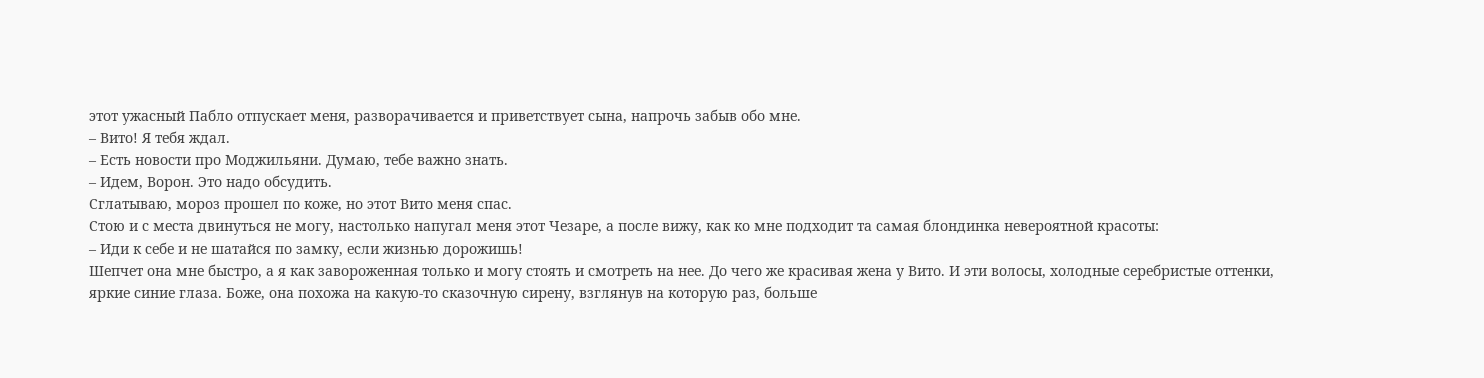этот ужасный Пабло отпускает меня, разворачивается и приветствует сына, напрочь забыв обо мне.
– Вито! Я тебя ждал.
– Есть новости про Моджильяни. Думаю, тебе важно знать.
– Идем, Ворон. Это надо обсудить.
Сглатываю, мороз прошел по коже, но этот Вито меня спас.
Стою и с места двинуться не могу, настолько напугал меня этот Чезаре, а после вижу, как ко мне подходит та самая блондинка невероятной красоты:
– Иди к себе и не шатайся по замку, если жизнью дорожишь!
Шепчет она мне быстро, а я как завороженная только и могу стоять и смотреть на нее. До чего же красивая жена у Вито. И эти волосы, холодные серебристые оттенки, яркие синие глаза. Боже, она похожа на какую-то сказочную сирену, взглянув на которую раз, больше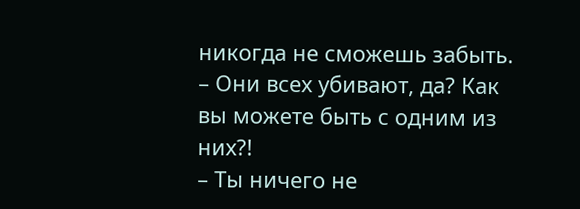никогда не сможешь забыть.
– Они всех убивают, да? Как вы можете быть с одним из них?!
– Ты ничего не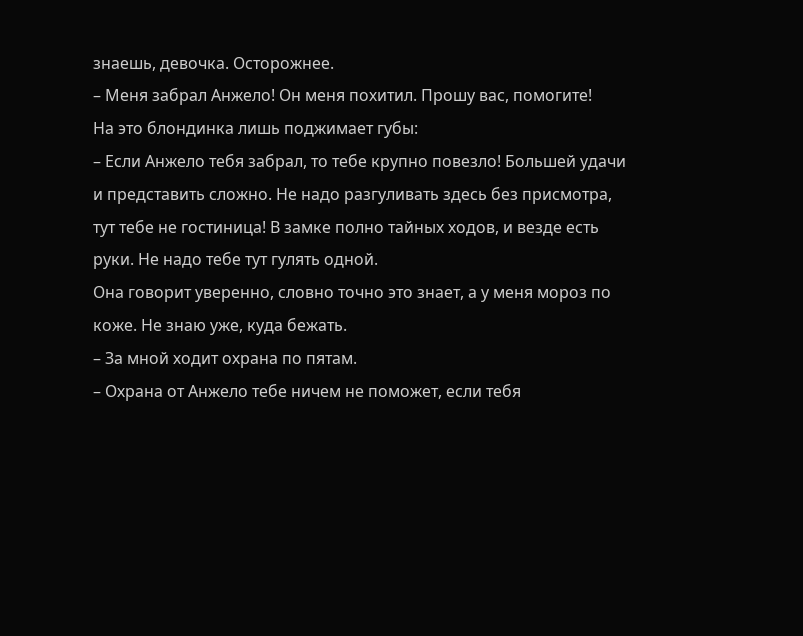знаешь, девочка. Осторожнее.
– Меня забрал Анжело! Он меня похитил. Прошу вас, помогите!
На это блондинка лишь поджимает губы:
– Если Анжело тебя забрал, то тебе крупно повезло! Большей удачи и представить сложно. Не надо разгуливать здесь без присмотра, тут тебе не гостиница! В замке полно тайных ходов, и везде есть руки. Не надо тебе тут гулять одной.
Она говорит уверенно, словно точно это знает, а у меня мороз по коже. Не знаю уже, куда бежать.
– За мной ходит охрана по пятам.
– Охрана от Анжело тебе ничем не поможет, если тебя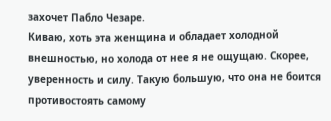захочет Пабло Чезаре.
Киваю, хоть эта женщина и обладает холодной внешностью, но холода от нее я не ощущаю. Скорее, уверенность и силу. Такую большую, что она не боится противостоять самому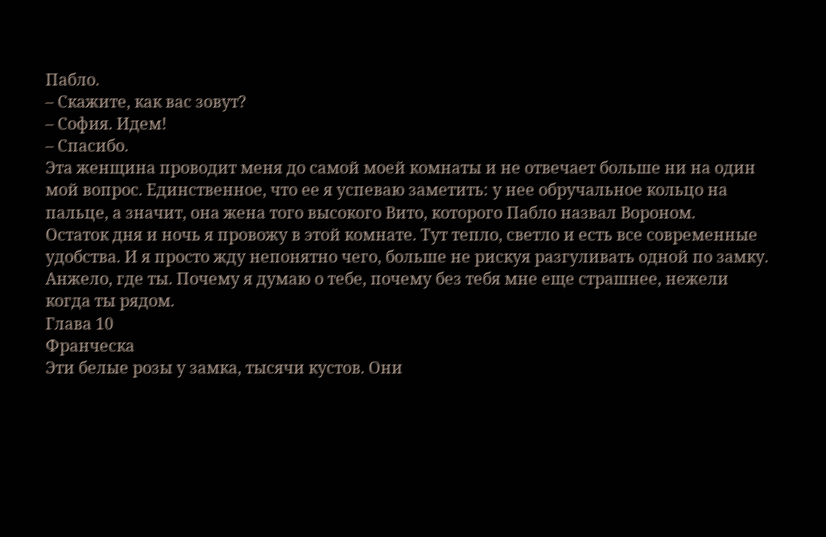Пабло.
– Скажите, как вас зовут?
– София. Идем!
– Спасибо.
Эта женщина проводит меня до самой моей комнаты и не отвечает больше ни на один мой вопрос. Единственное, что ее я успеваю заметить: у нее обручальное кольцо на пальце, а значит, она жена того высокого Вито, которого Пабло назвал Вороном.
Остаток дня и ночь я провожу в этой комнате. Тут тепло, светло и есть все современные удобства. И я просто жду непонятно чего, больше не рискуя разгуливать одной по замку.
Анжело, где ты. Почему я думаю о тебе, почему без тебя мне еще страшнее, нежели когда ты рядом.
Глава 10
Франческа
Эти белые розы у замка, тысячи кустов. Они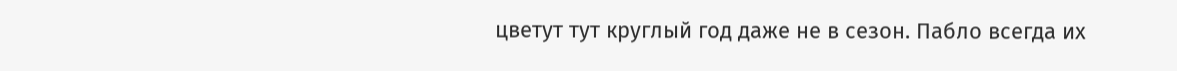цветут тут круглый год даже не в сезон. Пабло всегда их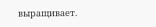выращивает.